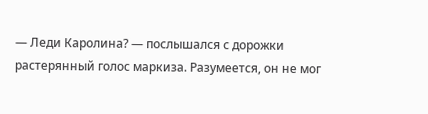— Леди Каролина? — послышался с дорожки растерянный голос маркиза. Разумеется, он не мог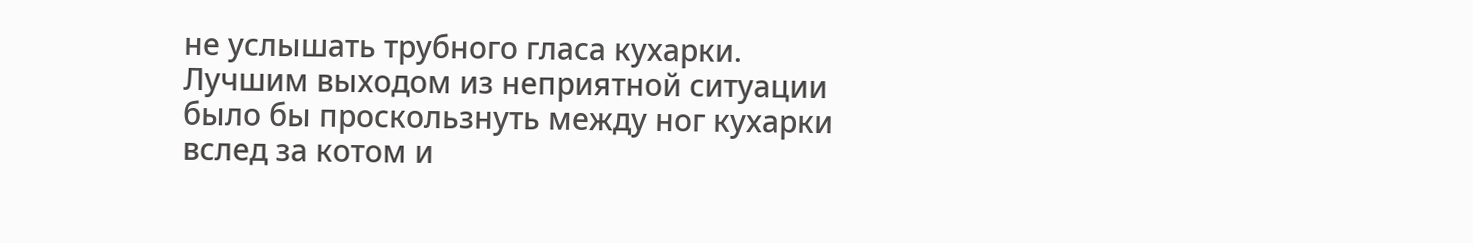не услышать трубного гласа кухарки.
Лучшим выходом из неприятной ситуации было бы проскользнуть между ног кухарки вслед за котом и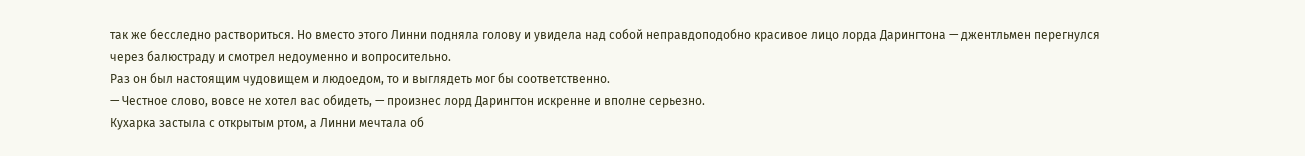так же бесследно раствориться. Но вместо этого Линни подняла голову и увидела над собой неправдоподобно красивое лицо лорда Дарингтона — джентльмен перегнулся через балюстраду и смотрел недоуменно и вопросительно.
Раз он был настоящим чудовищем и людоедом, то и выглядеть мог бы соответственно.
— Честное слово, вовсе не хотел вас обидеть, — произнес лорд Дарингтон искренне и вполне серьезно.
Кухарка застыла с открытым ртом, а Линни мечтала об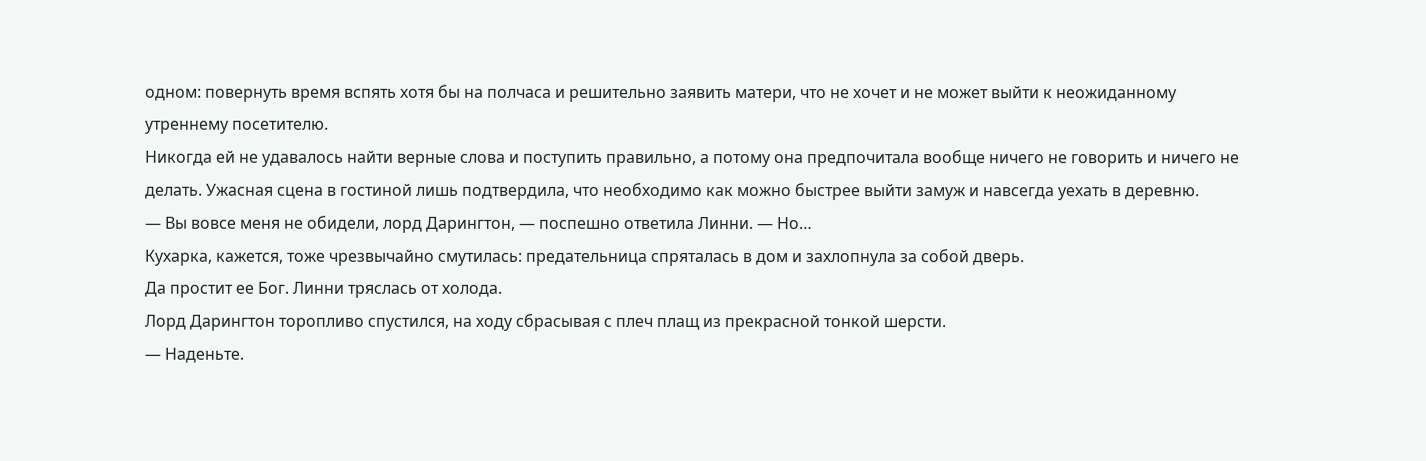одном: повернуть время вспять хотя бы на полчаса и решительно заявить матери, что не хочет и не может выйти к неожиданному утреннему посетителю.
Никогда ей не удавалось найти верные слова и поступить правильно, а потому она предпочитала вообще ничего не говорить и ничего не делать. Ужасная сцена в гостиной лишь подтвердила, что необходимо как можно быстрее выйти замуж и навсегда уехать в деревню.
— Вы вовсе меня не обидели, лорд Дарингтон, — поспешно ответила Линни. — Но…
Кухарка, кажется, тоже чрезвычайно смутилась: предательница спряталась в дом и захлопнула за собой дверь.
Да простит ее Бог. Линни тряслась от холода.
Лорд Дарингтон торопливо спустился, на ходу сбрасывая с плеч плащ из прекрасной тонкой шерсти.
— Наденьте.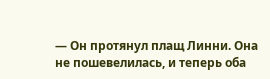— Он протянул плащ Линни. Она не пошевелилась, и теперь оба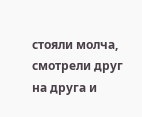стояли молча, смотрели друг на друга и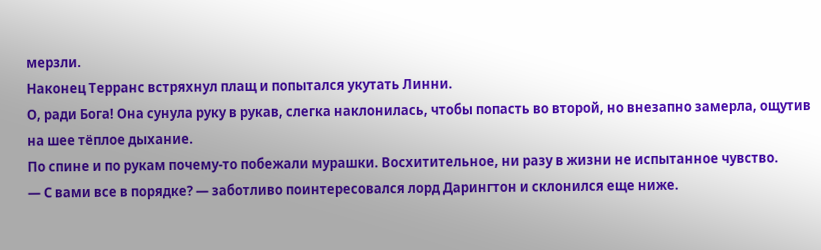мерзли.
Наконец Терранс встряхнул плащ и попытался укутать Линни.
О, ради Бога! Она сунула руку в рукав, слегка наклонилась, чтобы попасть во второй, но внезапно замерла, ощутив на шее тёплое дыхание.
По спине и по рукам почему-то побежали мурашки. Восхитительное, ни разу в жизни не испытанное чувство.
— С вами все в порядке? — заботливо поинтересовался лорд Дарингтон и склонился еще ниже.